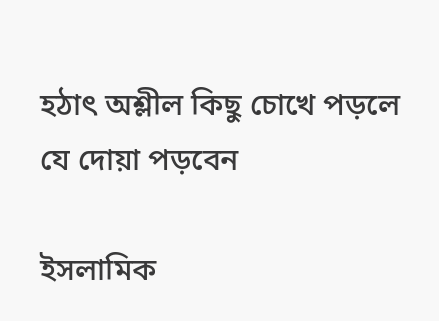হঠাৎ অশ্লীল কিছু চোখে পড়লে যে দোয়া পড়বেন

ইসলামিক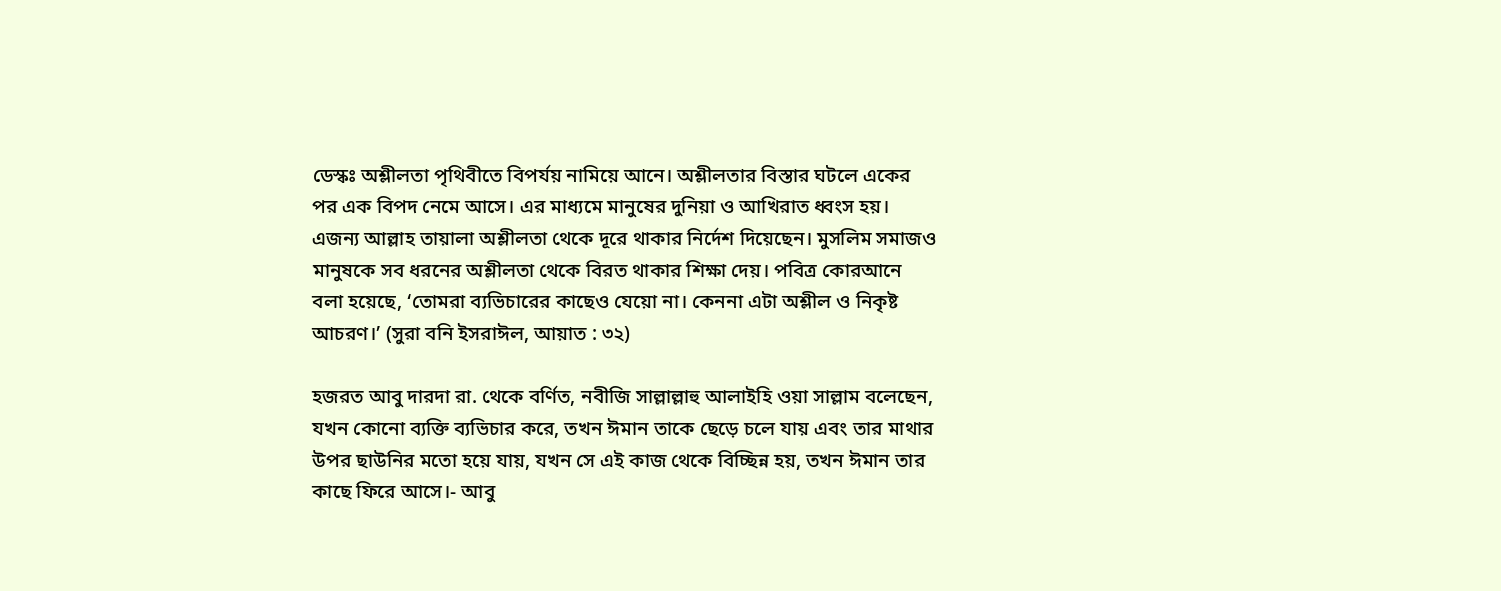ডেস্কঃ অশ্লীলতা পৃথিবীতে বিপর্যয় নামিয়ে আনে। অশ্লীলতার বিস্তার ঘটলে একের পর এক বিপদ নেমে আসে। এর মাধ্যমে মানুষের দুনিয়া ও আখিরাত ধ্বংস হয়। এজন্য আল্লাহ তায়ালা অশ্লীলতা থেকে দূরে থাকার নির্দেশ দিয়েছেন। মুসলিম সমাজও মানুষকে সব ধরনের অশ্লীলতা থেকে বিরত থাকার শিক্ষা দেয়। পবিত্র কোরআনে বলা হয়েছে, ‘তোমরা ব্যভিচারের কাছেও যেয়ো না। কেননা এটা অশ্লীল ও নিকৃষ্ট আচরণ।’ (সুরা বনি ইসরাঈল, আয়াত : ৩২)

হজরত আবু দারদা রা. থেকে বর্ণিত, নবীজি সাল্লাল্লাহু আলাইহি ওয়া সাল্লাম বলেছেন, যখন কোনো ব্যক্তি ব্যভিচার করে, তখন ঈমান তাকে ছেড়ে চলে যায় এবং তার মাথার উপর ছাউনির মতো হয়ে যায়, যখন সে এই কাজ থেকে বিচ্ছিন্ন হয়, তখন ঈমান তার কাছে ফিরে আসে।- আবু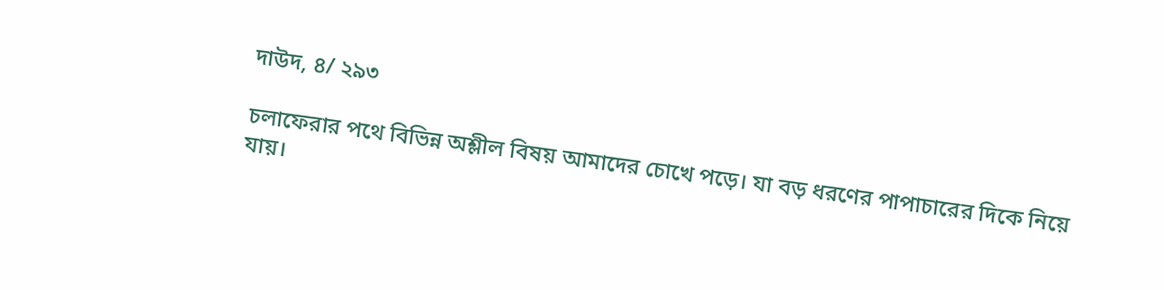দাউদ, ৪/ ২৯৩

চলাফেরার পথে বিভিন্ন অশ্লীল বিষয় আমাদের চোখে পড়ে। যা বড় ধরণের পাপাচারের দিকে নিয়ে যায়।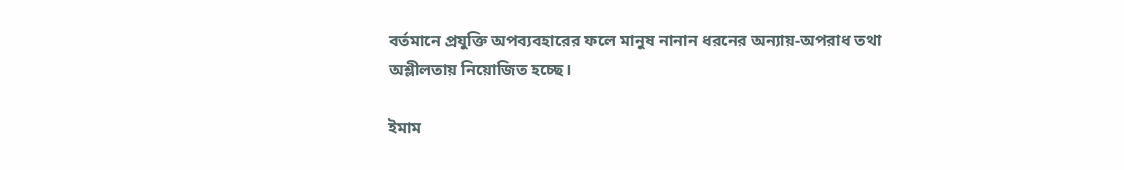বর্তমানে প্রযুক্তি অপব্যবহারের ফলে মানুষ নানান ধরনের অন্যায়-অপরাধ তথা অশ্লীলতায় নিয়োজিত হচ্ছে।

ইমাম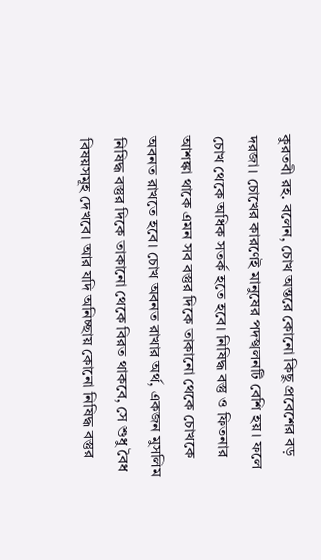কুরতবী রহ. বলেন, চোখ অন্তরে কোনো কিছু প্রবেশের বড় দরজা। চোখের কারণেই মানুষের পদস্খলনটি বেশি হয়। ফলে চোখ থেকে অধিক সতর্ক হতে হবে। নিষিদ্ধ বস্তু ও ফিতনার আশঙ্কা থাকে এমন সব বস্তুর দিকে তাকানো থেকে চোখকে অবনত রাখতে হবে। চোখ অবনত রাখার অর্থ, একজন মুসলিম নিষিদ্ধ বস্তুর দিকে তাকানো থেকে বিরত থাকবে, সে শুধু বৈধ বিষয়সমূহ দেখবে। আর যদি অনিচ্ছায় কোনো নিষিদ্ধ বস্তুর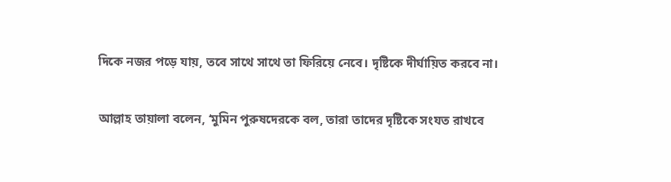দিকে নজর পড়ে যায়, তবে সাথে সাথে তা ফিরিয়ে নেবে। দৃষ্টিকে দীর্ঘায়িত করবে না।

আল্লাহ তায়ালা বলেন, ‘মুমিন পুরুষদেরকে বল, তারা তাদের দৃষ্টিকে সংযত রাখবে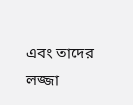এবং তাদের লজ্জা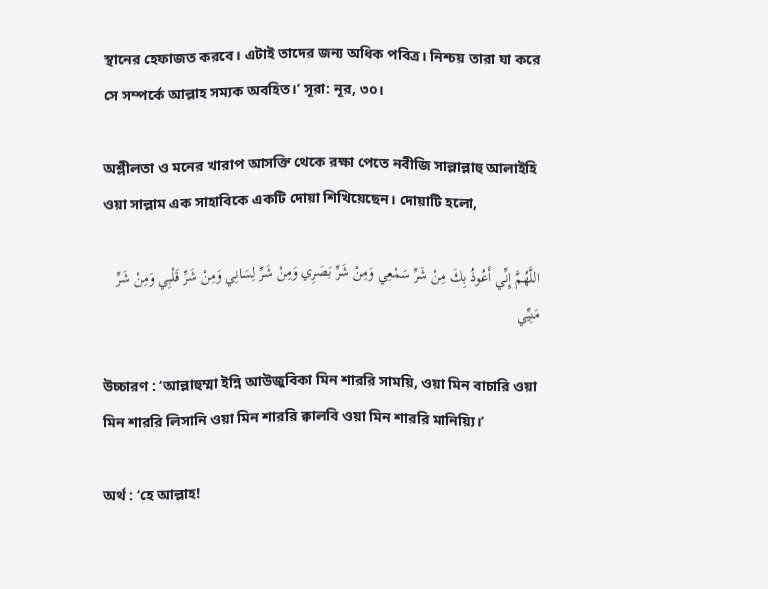স্থানের হেফাজত করবে। এটাই তাদের জন্য অধিক পবিত্র। নিশ্চয় তারা যা করে সে সম্পর্কে আল্লাহ সম্যক অবহিত।’ সূরা: নূর, ৩০।

অশ্লীলতা ও মনের খারাপ আসক্তি থেকে রক্ষা পেতে নবীজি সাল্লাল্লাহু আলাইহি ওয়া সাল্লাম এক সাহাবিকে একটি দোয়া শিখিয়েছেন। দোয়াটি হলো,

اللَّهُمَّ إِنِّي أَعُوذُ بِكَ مِنْ شَرِّ سَمْعِي وَمِنْ شَرِّ بَصَرِي وَمِنْ شَرِّ لِسَانِي وَمِنْ شَرِّ قَلْبِي وَمِنْ شَرِّ مَنِيِّي

উচ্চারণ : ‘আল্লাহুম্মা ইন্নি আউজুবিকা মিন শাররি সাময়ি, ওয়া মিন বাচারি ওয়া মিন শাররি লিসানি ওয়া মিন শাররি ক্বালবি ওয়া মিন শাররি মানিয়্যি।’

অর্থ : ‘হে আল্লাহ!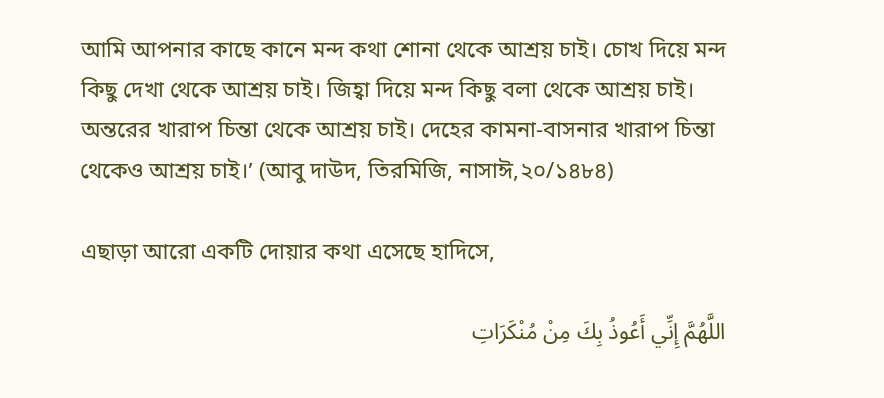আমি আপনার কাছে কানে মন্দ কথা শোনা থেকে আশ্রয় চাই। চোখ দিয়ে মন্দ কিছু দেখা থেকে আশ্রয় চাই। জিহ্বা দিয়ে মন্দ কিছু বলা থেকে আশ্রয় চাই। অন্তরের খারাপ চিন্তা থেকে আশ্রয় চাই। দেহের কামনা-বাসনার খারাপ চিন্তা থেকেও আশ্রয় চাই।’ (আবু দাউদ, তিরমিজি, নাসাঈ,২০/১৪৮৪)

এছাড়া আরো একটি দোয়ার কথা এসেছে হাদিসে,

اللَّهُمَّ إِنِّي أَعُوذُ بِكَ مِنْ مُنْكَرَاتِ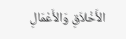الأَخْلاَقِ وَالأَعْمَالِ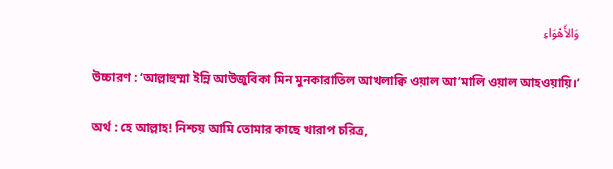وَالأَهْوَاءِ

উচ্চারণ : ‘আল্লাহুম্মা ইন্নি আউজুবিকা মিন মুনকারাতিল আখলাক্বি ওয়াল আ’মালি ওয়াল আহওয়ায়ি।’

অর্থ : হে আল্লাহ! নিশ্চয় আমি তোমার কাছে খারাপ চরিত্র,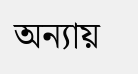অন্যায়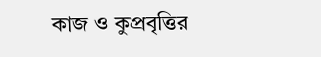কাজ ও কুপ্রবৃত্তির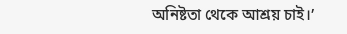অনিষ্টতা থেকে আশ্রয় চাই।’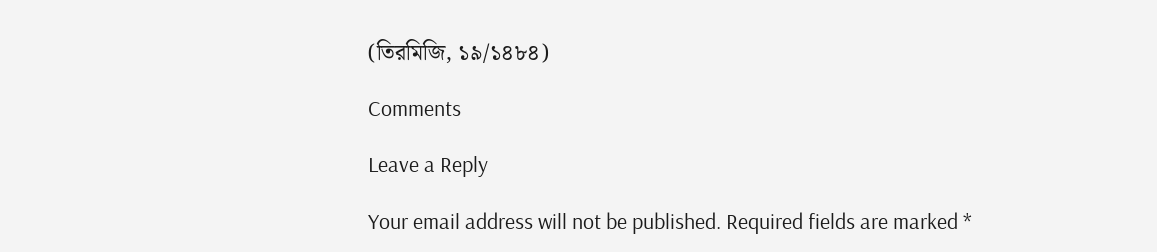(তিরমিজি, ১৯/১৪৮৪)

Comments

Leave a Reply

Your email address will not be published. Required fields are marked *